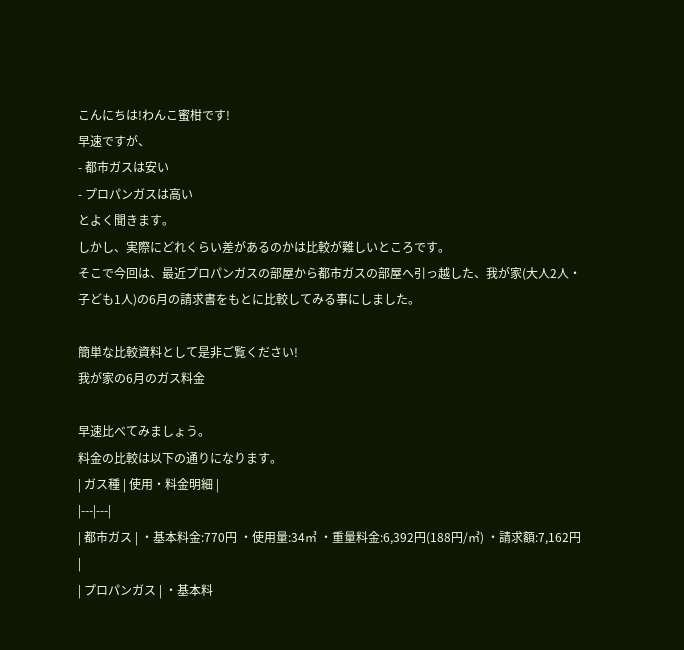こんにちは!わんこ蜜柑です!
早速ですが、
- 都市ガスは安い
- プロパンガスは高い
とよく聞きます。
しかし、実際にどれくらい差があるのかは比較が難しいところです。
そこで今回は、最近プロパンガスの部屋から都市ガスの部屋へ引っ越した、我が家(大人2人・子ども1人)の6月の請求書をもとに比較してみる事にしました。

簡単な比較資料として是非ご覧ください!
我が家の6月のガス料金

早速比べてみましょう。
料金の比較は以下の通りになります。
| ガス種 | 使用・料金明細 |
|---|---|
| 都市ガス | ・基本料金:770円 ・使用量:34㎥ ・重量料金:6,392円(188円/㎥) ・請求額:7,162円 |
| プロパンガス | ・基本料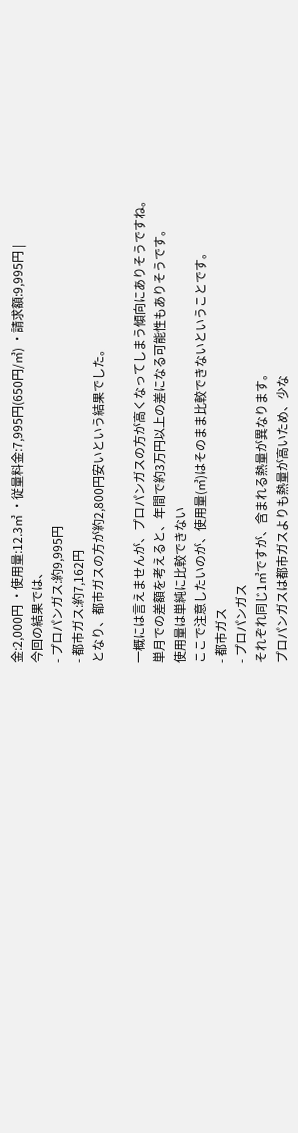金:2,000円 ・使用量:12.3㎥ ・従量料金:7,995円(650円/㎥) ・請求額:9,995円 |
今回の結果では、
- プロパンガス:約9,995円
- 都市ガス:約7,162円
となり、都市ガスの方が約2,800円安いという結果でした。

一概には言えませんが、プロパンガスの方が高くなってしまう傾向にありそうですね。
単月での差額を考えると、年間で約3万円以上の差になる可能性もありそうです。
使用量は単純に比較できない
ここで注意したいのが、使用量(㎥)はそのまま比較できないということです。
- 都市ガス
- プロパンガス
それぞれ同じ1㎥ですが、含まれる熱量が異なります。
プロパンガスは都市ガスよりも熱量が高いため、少な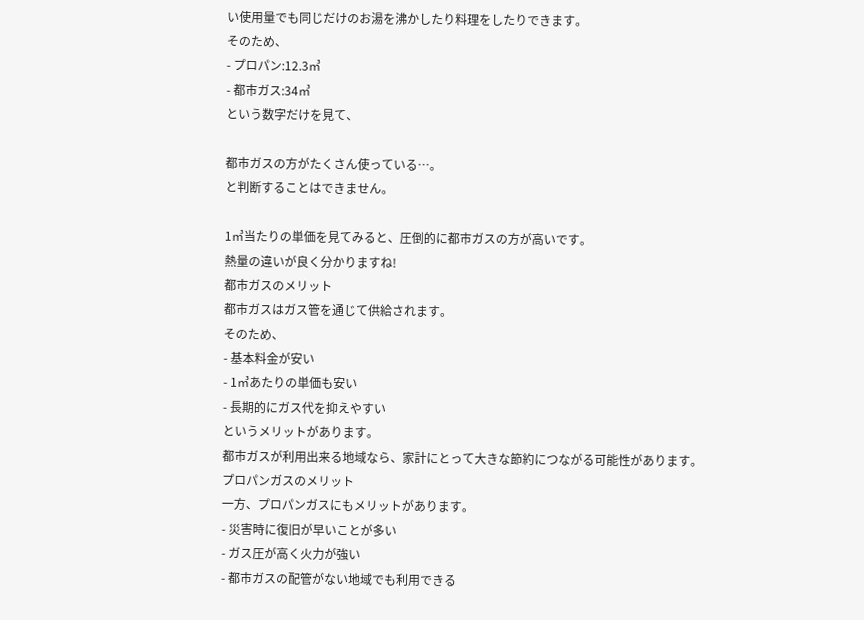い使用量でも同じだけのお湯を沸かしたり料理をしたりできます。
そのため、
- プロパン:12.3㎥
- 都市ガス:34㎥
という数字だけを見て、

都市ガスの方がたくさん使っている…。
と判断することはできません。

1㎥当たりの単価を見てみると、圧倒的に都市ガスの方が高いです。
熱量の違いが良く分かりますね!
都市ガスのメリット
都市ガスはガス管を通じて供給されます。
そのため、
- 基本料金が安い
- 1㎥あたりの単価も安い
- 長期的にガス代を抑えやすい
というメリットがあります。
都市ガスが利用出来る地域なら、家計にとって大きな節約につながる可能性があります。
プロパンガスのメリット
一方、プロパンガスにもメリットがあります。
- 災害時に復旧が早いことが多い
- ガス圧が高く火力が強い
- 都市ガスの配管がない地域でも利用できる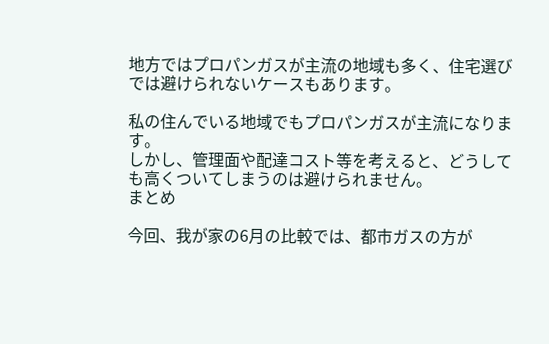地方ではプロパンガスが主流の地域も多く、住宅選びでは避けられないケースもあります。

私の住んでいる地域でもプロパンガスが主流になります。
しかし、管理面や配達コスト等を考えると、どうしても高くついてしまうのは避けられません。
まとめ

今回、我が家の6月の比較では、都市ガスの方が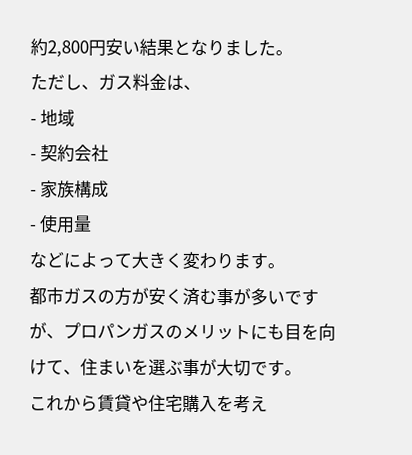約2,800円安い結果となりました。
ただし、ガス料金は、
- 地域
- 契約会社
- 家族構成
- 使用量
などによって大きく変わります。
都市ガスの方が安く済む事が多いですが、プロパンガスのメリットにも目を向けて、住まいを選ぶ事が大切です。
これから賃貸や住宅購入を考え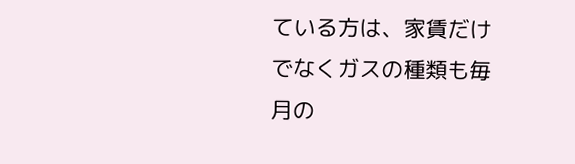ている方は、家賃だけでなくガスの種類も毎月の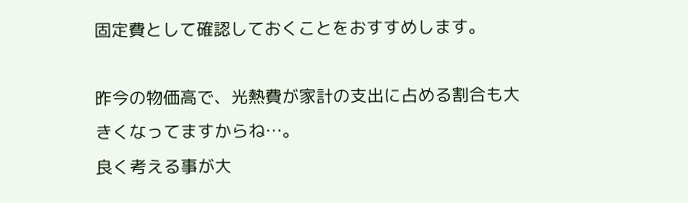固定費として確認しておくことをおすすめします。

昨今の物価高で、光熱費が家計の支出に占める割合も大きくなってますからね…。
良く考える事が大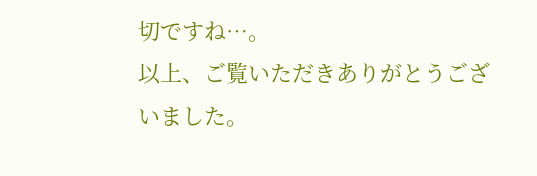切ですね…。
以上、ご覧いただきありがとうございました。